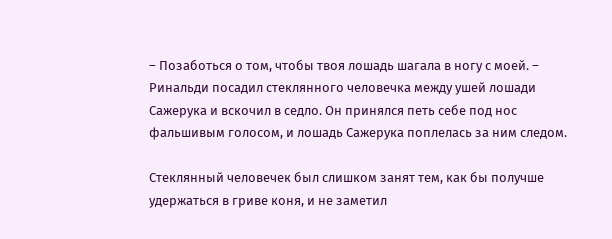– Позаботься о том, чтобы твоя лошадь шагала в ногу с моей. – Ринальди посадил стеклянного человечка между ушей лошади Сажерука и вскочил в седло. Он принялся петь себе под нос фальшивым голосом, и лошадь Сажерука поплелась за ним следом.

Стеклянный человечек был слишком занят тем, как бы получше удержаться в гриве коня, и не заметил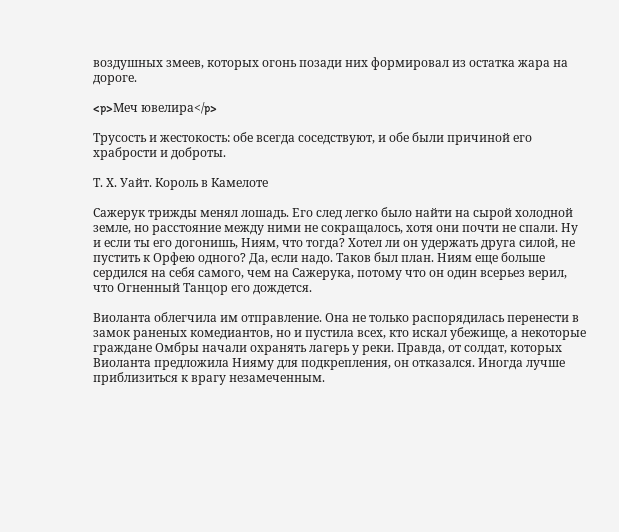воздушных змеев, которых огонь позади них формировал из остатка жара на дороге.

<p>Меч ювелира</p>

Трусость и жестокость: обе всегда соседствуют, и обе были причиной его храбрости и доброты.

Т. Х. Уайт. Король в Камелоте

Сажерук трижды менял лошадь. Его след легко было найти на сырой холодной земле, но расстояние между ними не сокращалось, хотя они почти не спали. Ну и если ты его догонишь, Ниям, что тогда? Хотел ли он удержать друга силой, не пустить к Орфею одного? Да, если надо. Таков был план. Ниям еще больше сердился на себя самого, чем на Сажерука, потому что он один всерьез верил, что Огненный Танцор его дождется.

Виоланта облегчила им отправление. Она не только распорядилась перенести в замок раненых комедиантов, но и пустила всех, кто искал убежище, а некоторые граждане Омбры начали охранять лагерь у реки. Правда, от солдат, которых Виоланта предложила Нияму для подкрепления, он отказался. Иногда лучше приблизиться к врагу незамеченным.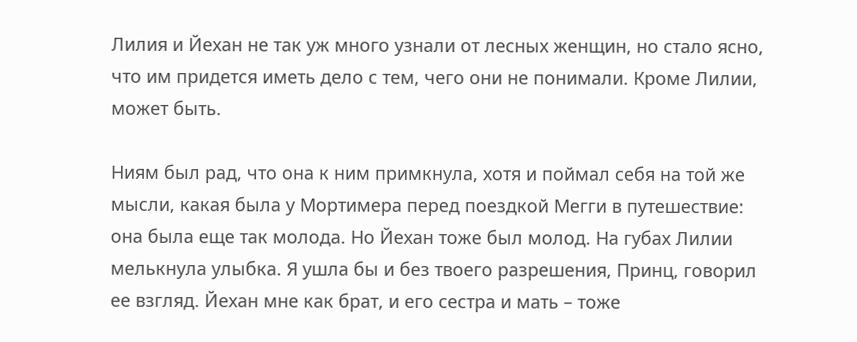Лилия и Йехан не так уж много узнали от лесных женщин, но стало ясно, что им придется иметь дело с тем, чего они не понимали. Кроме Лилии, может быть.

Ниям был рад, что она к ним примкнула, хотя и поймал себя на той же мысли, какая была у Мортимера перед поездкой Мегги в путешествие: она была еще так молода. Но Йехан тоже был молод. На губах Лилии мелькнула улыбка. Я ушла бы и без твоего разрешения, Принц, говорил ее взгляд. Йехан мне как брат, и его сестра и мать – тоже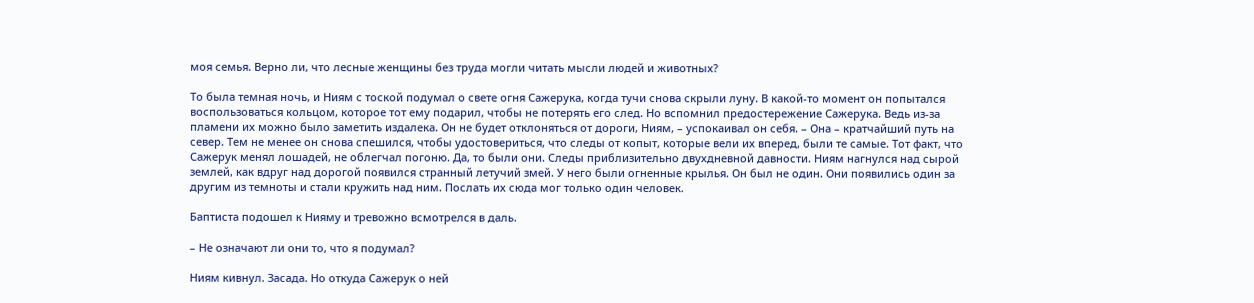моя семья. Верно ли, что лесные женщины без труда могли читать мысли людей и животных?

То была темная ночь, и Ниям с тоской подумал о свете огня Сажерука, когда тучи снова скрыли луну. В какой-то момент он попытался воспользоваться кольцом, которое тот ему подарил, чтобы не потерять его след. Но вспомнил предостережение Сажерука. Ведь из-за пламени их можно было заметить издалека. Он не будет отклоняться от дороги, Ниям, – успокаивал он себя. – Она – кратчайший путь на север. Тем не менее он снова спешился, чтобы удостовериться, что следы от копыт, которые вели их вперед, были те самые. Тот факт, что Сажерук менял лошадей, не облегчал погоню. Да, то были они. Следы приблизительно двухдневной давности. Ниям нагнулся над сырой землей, как вдруг над дорогой появился странный летучий змей. У него были огненные крылья. Он был не один. Они появились один за другим из темноты и стали кружить над ним. Послать их сюда мог только один человек.

Баптиста подошел к Нияму и тревожно всмотрелся в даль.

– Не означают ли они то, что я подумал?

Ниям кивнул. Засада. Но откуда Сажерук о ней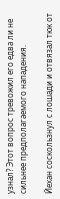узнал? Этот вопрос тревожил его едва ли не сильнее предполагаемого нападения.

Йехан соскользнул с лошади и отвязал тюк от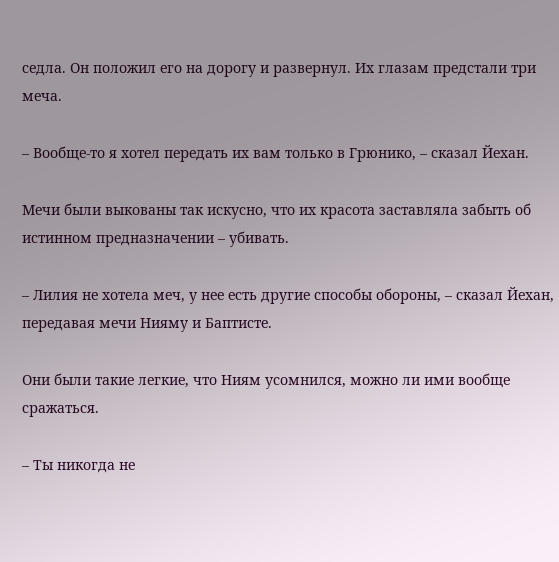седла. Он положил его на дорогу и развернул. Их глазам предстали три меча.

– Вообще-то я хотел передать их вам только в Грюнико, – сказал Йехан.

Мечи были выкованы так искусно, что их красота заставляла забыть об истинном предназначении – убивать.

– Лилия не хотела меч, у нее есть другие способы обороны, – сказал Йехан, передавая мечи Нияму и Баптисте.

Они были такие легкие, что Ниям усомнился, можно ли ими вообще сражаться.

– Ты никогда не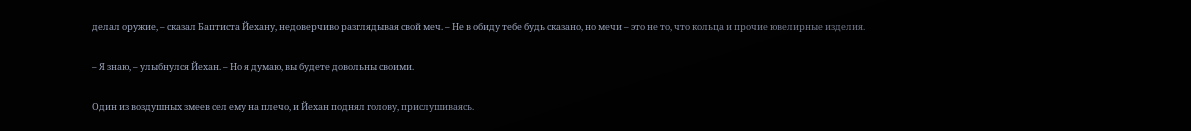делал оружие, – сказал Баптиста Йехану, недоверчиво разглядывая свой меч. – Не в обиду тебе будь сказано, но мечи – это не то, что кольца и прочие ювелирные изделия.

– Я знаю, – улыбнулся Йехан. – Но я думаю, вы будете довольны своими.

Один из воздушных змеев сел ему на плечо, и Йехан поднял голову, прислушиваясь.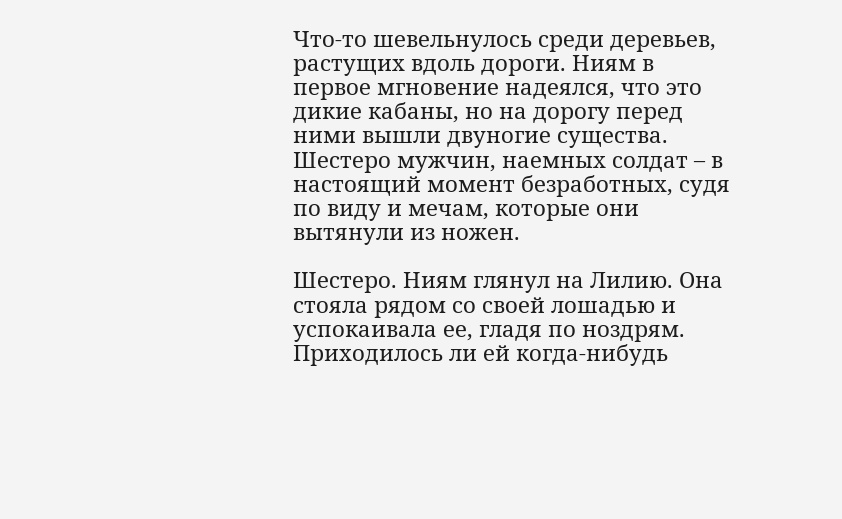Что-то шевельнулось среди деревьев, растущих вдоль дороги. Ниям в первое мгновение надеялся, что это дикие кабаны, но на дорогу перед ними вышли двуногие существа. Шестеро мужчин, наемных солдат – в настоящий момент безработных, судя по виду и мечам, которые они вытянули из ножен.

Шестеро. Ниям глянул на Лилию. Она стояла рядом со своей лошадью и успокаивала ее, гладя по ноздрям. Приходилось ли ей когда-нибудь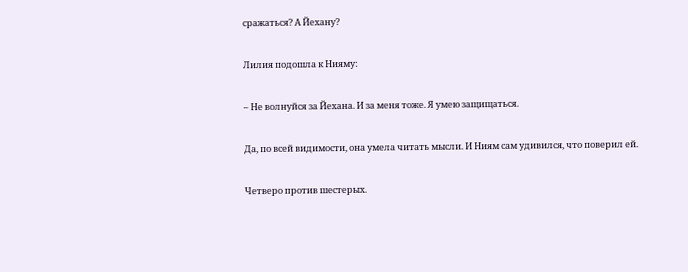сражаться? А Йехану?

Лилия подошла к Нияму:

– Не волнуйся за Йехана. И за меня тоже. Я умею защищаться.

Да, по всей видимости, она умела читать мысли. И Ниям сам удивился, что поверил ей.

Четверо против шестерых.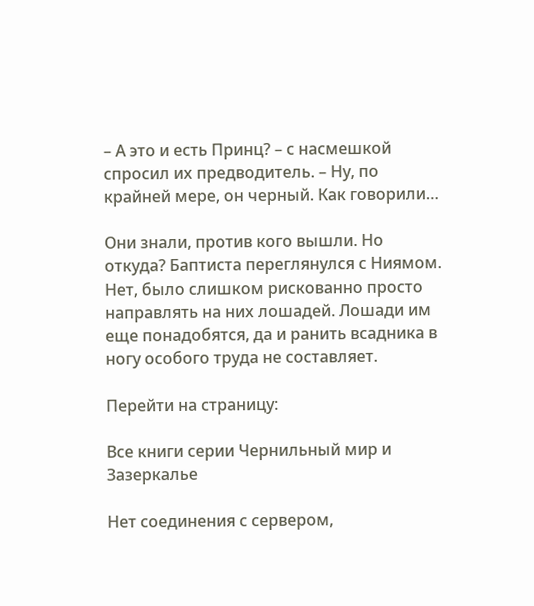– А это и есть Принц? – с насмешкой спросил их предводитель. – Ну, по крайней мере, он черный. Как говорили…

Они знали, против кого вышли. Но откуда? Баптиста переглянулся с Ниямом. Нет, было слишком рискованно просто направлять на них лошадей. Лошади им еще понадобятся, да и ранить всадника в ногу особого труда не составляет.

Перейти на страницу:

Все книги серии Чернильный мир и Зазеркалье

Нет соединения с сервером,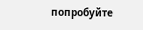попробуйте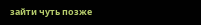зайти чуть позже